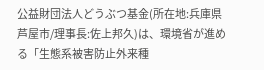公益財団法人どうぶつ基金(所在地:兵庫県芦屋市/理事長:佐上邦久)は、環境省が進める「生態系被害防止外来種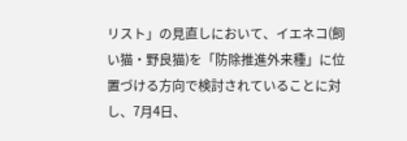リスト」の見直しにおいて、イエネコ(飼い猫・野良猫)を「防除推進外来種」に位置づける方向で検討されていることに対し、7月4日、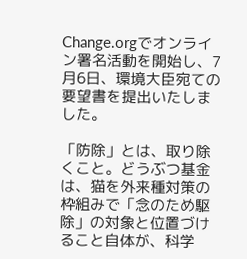Change.orgでオンライン署名活動を開始し、7月6日、環境大臣宛ての要望書を提出いたしました。

「防除」とは、取り除くこと。どうぶつ基金は、猫を外来種対策の枠組みで「念のため駆除」の対象と位置づけること自体が、科学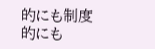的にも制度的にも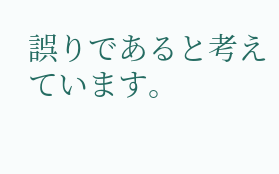誤りであると考えています。